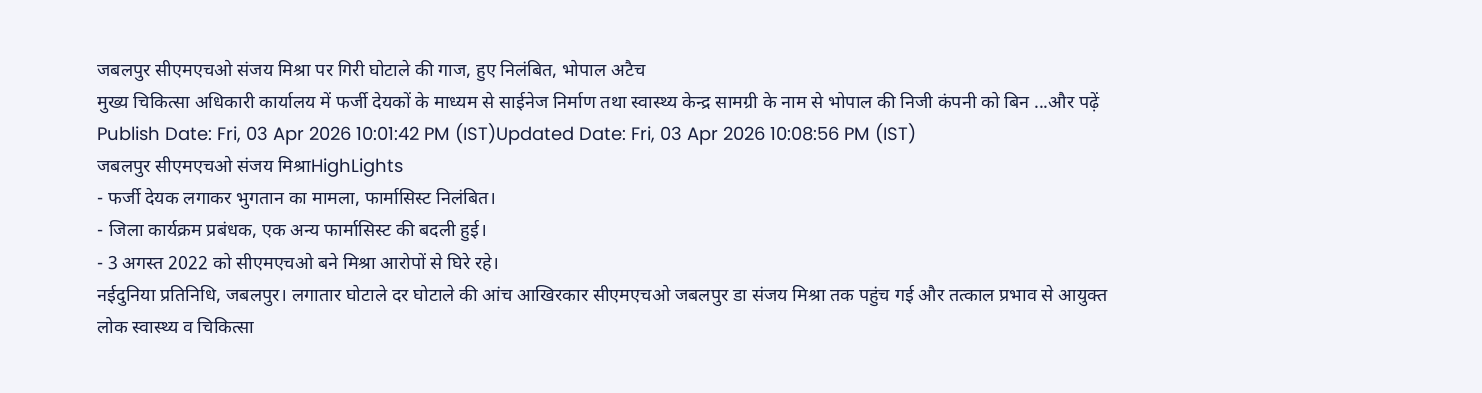जबलपुर सीएमएचओ संजय मिश्रा पर गिरी घोटाले की गाज, हुए निलंबित, भोपाल अटैच
मुख्य चिकित्सा अधिकारी कार्यालय में फर्जी देयकों के माध्यम से साईनेज निर्माण तथा स्वास्थ्य केन्द्र सामग्री के नाम से भोपाल की निजी कंपनी को बिन ...और पढ़ें
Publish Date: Fri, 03 Apr 2026 10:01:42 PM (IST)Updated Date: Fri, 03 Apr 2026 10:08:56 PM (IST)
जबलपुर सीएमएचओ संजय मिश्राHighLights
- फर्जी देयक लगाकर भुगतान का मामला, फार्मासिस्ट निलंबित।
- जिला कार्यक्रम प्रबंधक, एक अन्य फार्मासिस्ट की बदली हुई।
- 3 अगस्त 2022 को सीएमएचओ बने मिश्रा आरोपों से घिरे रहे।
नईदुनिया प्रतिनिधि, जबलपुर। लगातार घोटाले दर घोटाले की आंच आखिरकार सीएमएचओ जबलपुर डा संजय मिश्रा तक पहुंच गई और तत्काल प्रभाव से आयुक्त लोक स्वास्थ्य व चिकित्सा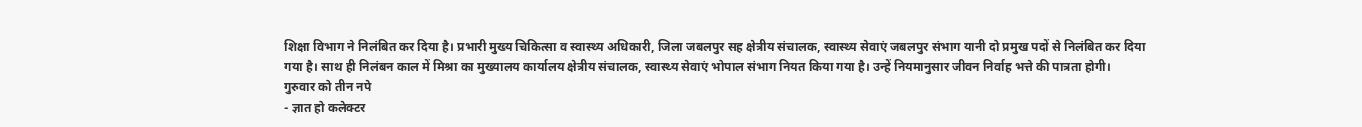शिक्षा विभाग ने निलंबित कर दिया है। प्रभारी मुख्य चिकित्सा व स्वास्थ्य अधिकारी, जिला जबलपुर सह क्षेत्रीय संचालक, स्वास्थ्य सेवाएं जबलपुर संभाग यानी दो प्रमुख पदों से निलंबित कर दिया गया है। साथ ही निलंबन काल में मिश्रा का मुख्यालय कार्यालय क्षेत्रीय संचालक, स्वास्थ्य सेवाएं भोपाल संभाग नियत किया गया है। उन्हें नियमानुसार जीवन निर्वाह भत्ते की पात्रता होगी।
गुरुवार को तीन नपे
- ज्ञात हो कलेक्टर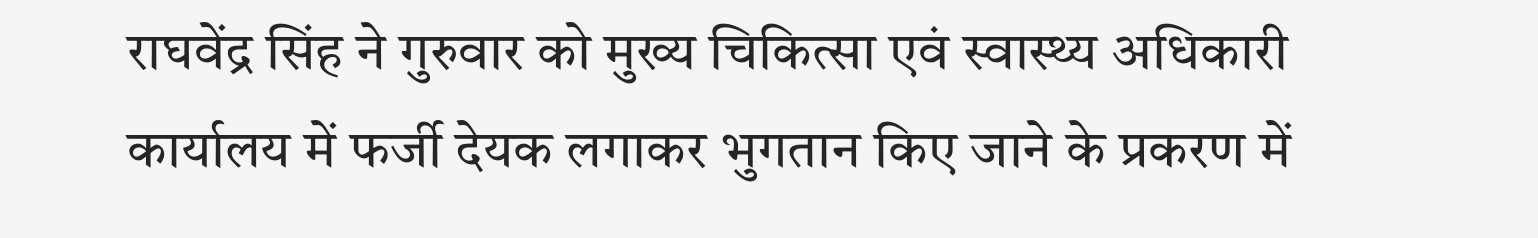राघवेंद्र सिंह ने गुरुवार को मुख्य चिकित्सा एवं स्वास्थ्य अधिकारी कार्यालय में फर्जी देयक लगाकर भुगतान किए जाने के प्रकरण में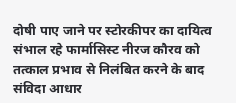दोषी पाए जाने पर स्टोरकीपर का दायित्व संभाल रहे फार्मासिस्ट नीरज कौरव को तत्काल प्रभाव से निलंबित करने के बाद संविदा आधार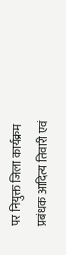पर नियुक्त जिला कार्यक्रम प्रबंधक आदित्य तिवारी एवं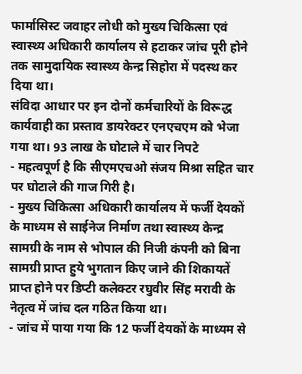फार्मासिस्ट जवाहर लोधी को मुख्य चिकित्सा एवं स्वास्थ्य अधिकारी कार्यालय से हटाकर जांच पूरी होने तक सामुदायिक स्वास्थ्य केन्द्र सिहोरा में पदस्थ कर दिया था।
संविदा आधार पर इन दोनों कर्मचारियों के विरूद्ध कार्यवाही का प्रस्ताव डायरेक्टर एनएचएम को भेजा गया था। 93 लाख के घोटाले में चार निपटे
- महत्वपूर्ण है कि सीएमएचओ संजय मिश्रा सहित चार पर घोटाले की गाज गिरी है।
- मुख्य चिकित्सा अधिकारी कार्यालय में फर्जी देयकों के माध्यम से साईनेज निर्माण तथा स्वास्थ्य केन्द्र सामग्री के नाम से भोपाल की निजी कंपनी को बिना सामग्री प्राप्त हुये भुगतान किए जाने की शिकायतें प्राप्त होने पर डिप्टी कलेक्टर रघुवीर सिंह मरावी के नेतृत्व में जांच दल गठित किया था।
- जांच में पाया गया कि 12 फर्जी देयकों के माध्यम से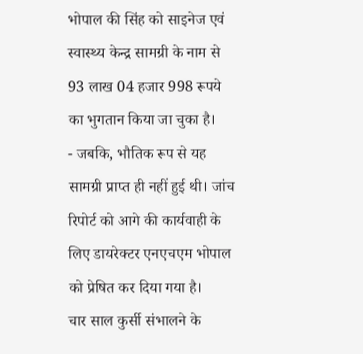भोपाल की सिंह को साइनेज एवं स्वास्थ्य केन्द्र सामग्री के नाम से 93 लाख 04 हजार 998 रूपये का भुगतान किया जा चुका है।
- जबकि, भौतिक रूप से यह सामग्री प्राप्त ही नहीं हुई थी। जांच रिपोर्ट को आगे की कार्यवाही के लिए डायरेक्टर एनएचएम भोपाल को प्रेषित कर दिया गया है।
चार साल कुर्सी संभालने के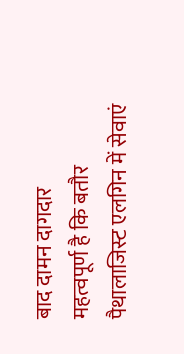बाद दामन दागदार
महत्वपूर्ण है कि बतौर पैथालाजिस्ट एलगिन में सेवाएं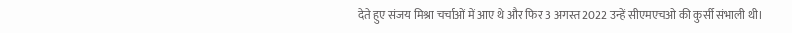देते हुए संजय मिश्रा चर्चाओं में आए थे और फिर 3 अगस्त 2022 उन्हें सीएमएचओ की कुर्सी संभाली थी।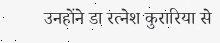उनहोंने डा रत्नेश कुरारिया से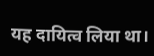यह दायित्व लिया था।